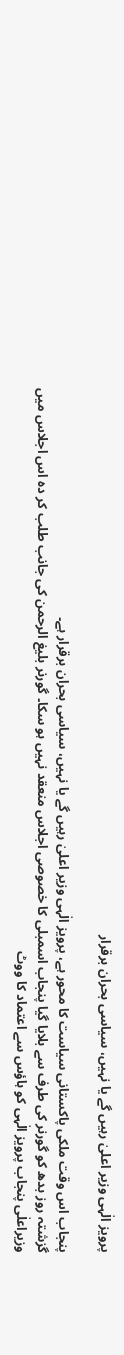پرویز الٰہی وزیر اعلیٰ رہیں گے یا نہیں، سیاسی بحران برقرار

پنجاب اس وقت ملکی پاکستانی سیاست کا محور ہے، پرویز الٰہی وزیر اعلیٰ رہیں گے یا نہیں، سیاسی بحران برقرار ہے۔
گزشتہ روز بدھ کو گورنر کی طرف سے بلایا گیا پنجاب اسمبلی کا خصوصی اجلاس منعقد نہیں ہو سکا۔ گورنر بلیغ الرحمن کی جانب طلب کر دہ اس اجلاس میں وزیراعلٰی پنجاب پرویز الٰہی کو ہاؤس سے اعتماد کا ووٹ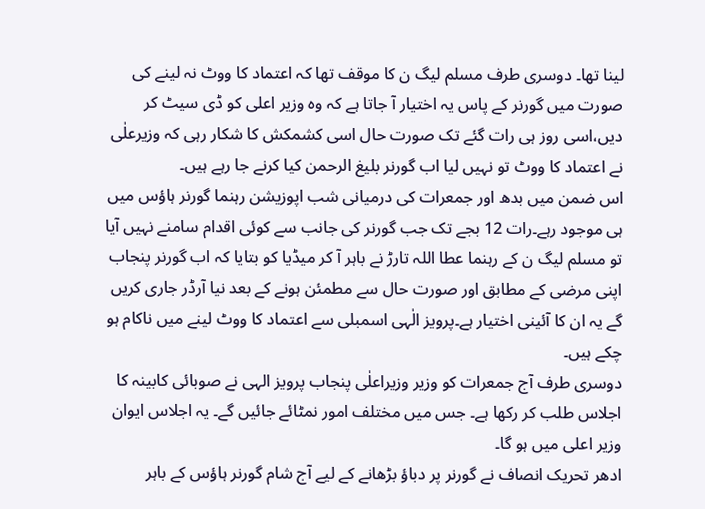لینا تھا۔ دوسری طرف مسلم لیگ ن کا موقف تھا کہ اعتماد کا ووٹ نہ لینے کی صورت میں گورنر کے پاس یہ اختیار آ جاتا ہے کہ وہ وزیر اعلی کو ڈی سیٹ کر دیں،اسی روز ہی رات گئے تک صورت حال اسی کشمکش کا شکار رہی کہ وزیرعلٰی نے اعتماد کا ووٹ تو نہیں لیا اب گورنر بلیغ الرحمن کیا کرنے جا رہے ہیں۔
اس ضمن میں بدھ اور جمعرات کی درمیانی شب اپوزیشن رہنما گورنر ہاؤس میں ہی موجود رہے۔رات 12 بجے تک جب گورنر کی جانب سے کوئی اقدام سامنے نہیں آیا تو مسلم لیگ ن کے رہنما عطا اللہ تارڑ نے باہر آ کر میڈیا کو بتایا کہ اب گورنر پنجاب اپنی مرضی کے مطابق اور صورت حال سے مطمئن ہونے کے بعد نیا آرڈر جاری کریں گے یہ ان کا آئینی اختیار ہے۔پرویز الٰہی اسمبلی سے اعتماد کا ووٹ لینے میں ناکام ہو چکے ہیں۔
دوسری طرف آج جمعرات کو وزیر وزیراعلٰی پنجاب پرویز الہی نے صوبائی کابینہ کا اجلاس طلب کر رکھا ہے۔ جس میں مختلف امور نمٹائے جائیں گے۔ یہ اجلاس ایوان وزیر اعلی میں ہو گا۔
ادھر تحریک انصاف نے گورنر پر دباؤ بڑھانے کے لیے آج شام گورنر ہاؤس کے باہر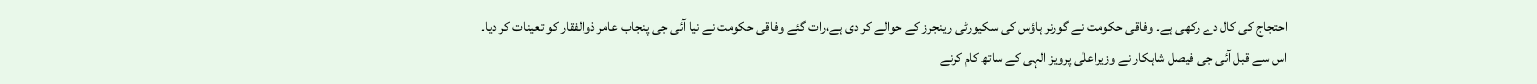احتجاج کی کال دے رکھی ہے۔ وفاقی حکومت نے گورنر ہاؤس کی سکیورٹی رینجرز کے حوالے کر دی ہے،رات گئے وفاقی حکومت نے نیا آئی جی پنجاب عامر ذوالفقار کو تعینات کر دیا۔
اس سے قبل آئی جی فیصل شاہکار نے وزیراعلٰی پرویز الہی کے ساتھ کام کرنے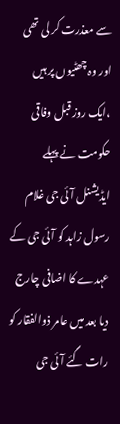سے معذرت کر لی تھی اور وہ چھٹیوں پر ہیں ،ایک روز قبل وفاقی حکومت نے پہلے ایڈیشنل آئی جی غلام رسول زاہد کو آئی جی کے عہدے کا اضافی چارج دیا بعد میں عامر ذوالفقار کو رات گئے آئی جی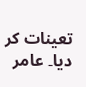تعینات کر دیا۔ عامر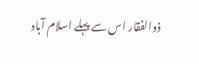ذوالفقار اس سے پہلے اسلام آباد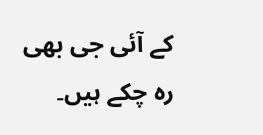کے آئی جی بھی رہ چکے ہیں۔